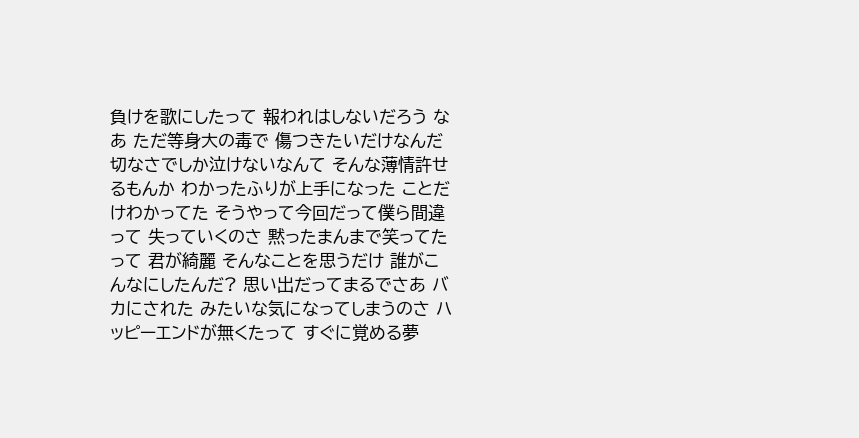負けを歌にしたって 報われはしないだろう なあ ただ等身大の毒で 傷つきたいだけなんだ 切なさでしか泣けないなんて そんな薄情許せるもんか わかったふりが上手になった ことだけわかってた そうやって今回だって僕ら間違って 失っていくのさ 黙ったまんまで笑ってたって 君が綺麗 そんなことを思うだけ 誰がこんなにしたんだ? 思い出だってまるでさあ バカにされた みたいな気になってしまうのさ ハッピーエンドが無くたって すぐに覚める夢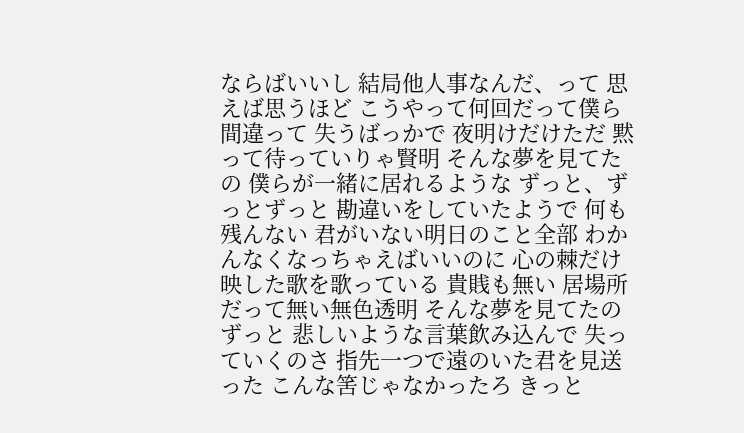ならばいいし 結局他人事なんだ、って 思えば思うほど こうやって何回だって僕ら間違って 失うばっかで 夜明けだけただ 黙って待っていりゃ賢明 そんな夢を見てたの 僕らが一緒に居れるような ずっと、ずっとずっと 勘違いをしていたようで 何も残んない 君がいない明日のこと全部 わかんなくなっちゃえばいいのに 心の棘だけ映した歌を歌っている 貴賎も無い 居場所だって無い無色透明 そんな夢を見てたの ずっと 悲しいような言葉飲み込んで 失っていくのさ 指先一つで遠のいた君を見送った こんな筈じゃなかったろ きっと